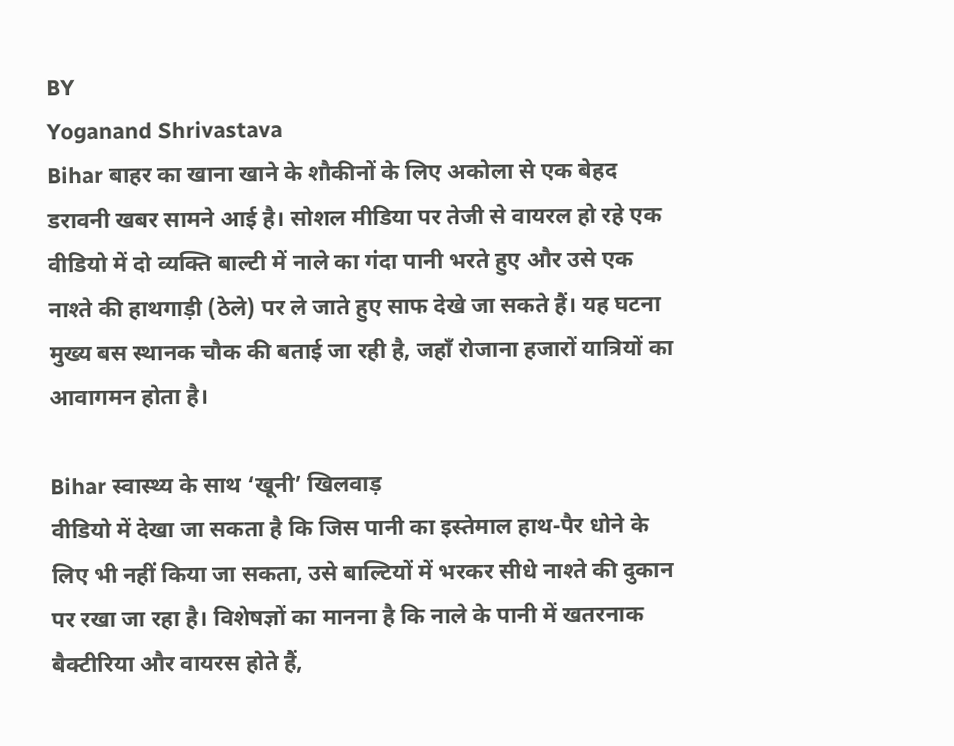BY
Yoganand Shrivastava
Bihar बाहर का खाना खाने के शौकीनों के लिए अकोला से एक बेहद डरावनी खबर सामने आई है। सोशल मीडिया पर तेजी से वायरल हो रहे एक वीडियो में दो व्यक्ति बाल्टी में नाले का गंदा पानी भरते हुए और उसे एक नाश्ते की हाथगाड़ी (ठेले) पर ले जाते हुए साफ देखे जा सकते हैं। यह घटना मुख्य बस स्थानक चौक की बताई जा रही है, जहाँ रोजाना हजारों यात्रियों का आवागमन होता है।

Bihar स्वास्थ्य के साथ ‘खूनी’ खिलवाड़
वीडियो में देखा जा सकता है कि जिस पानी का इस्तेमाल हाथ-पैर धोने के लिए भी नहीं किया जा सकता, उसे बाल्टियों में भरकर सीधे नाश्ते की दुकान पर रखा जा रहा है। विशेषज्ञों का मानना है कि नाले के पानी में खतरनाक बैक्टीरिया और वायरस होते हैं,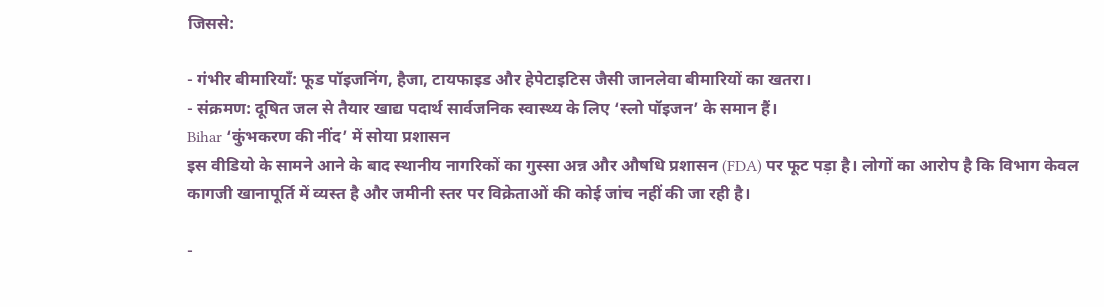जिससे:

- गंभीर बीमारियाँ: फूड पॉइजनिंग, हैजा, टायफाइड और हेपेटाइटिस जैसी जानलेवा बीमारियों का खतरा।
- संक्रमण: दूषित जल से तैयार खाद्य पदार्थ सार्वजनिक स्वास्थ्य के लिए ‘स्लो पॉइजन’ के समान हैं।
Bihar ‘कुंभकरण की नींद’ में सोया प्रशासन
इस वीडियो के सामने आने के बाद स्थानीय नागरिकों का गुस्सा अन्न और औषधि प्रशासन (FDA) पर फूट पड़ा है। लोगों का आरोप है कि विभाग केवल कागजी खानापूर्ति में व्यस्त है और जमीनी स्तर पर विक्रेताओं की कोई जांच नहीं की जा रही है।

-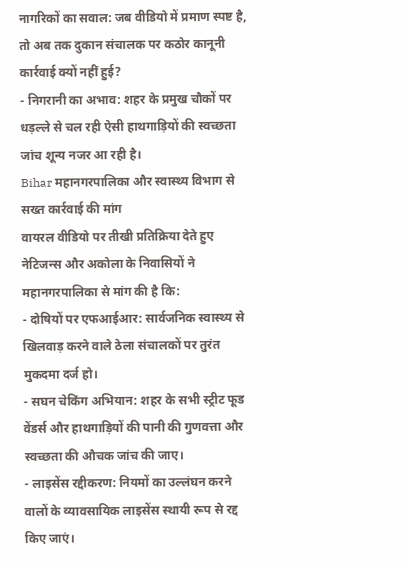नागरिकों का सवाल: जब वीडियो में प्रमाण स्पष्ट है, तो अब तक दुकान संचालक पर कठोर कानूनी कार्रवाई क्यों नहीं हुई?
- निगरानी का अभाव: शहर के प्रमुख चौकों पर धड़ल्ले से चल रही ऐसी हाथगाड़ियों की स्वच्छता जांच शून्य नजर आ रही है।
Bihar महानगरपालिका और स्वास्थ्य विभाग से सख्त कार्रवाई की मांग
वायरल वीडियो पर तीखी प्रतिक्रिया देते हुए नेटिजन्स और अकोला के निवासियों ने महानगरपालिका से मांग की है कि:
- दोषियों पर एफआईआर: सार्वजनिक स्वास्थ्य से खिलवाड़ करने वाले ठेला संचालकों पर तुरंत मुकदमा दर्ज हो।
- सघन चेकिंग अभियान: शहर के सभी स्ट्रीट फूड वेंडर्स और हाथगाड़ियों की पानी की गुणवत्ता और स्वच्छता की औचक जांच की जाए।
- लाइसेंस रद्दीकरण: नियमों का उल्लंघन करने वालों के व्यावसायिक लाइसेंस स्थायी रूप से रद्द किए जाएं।